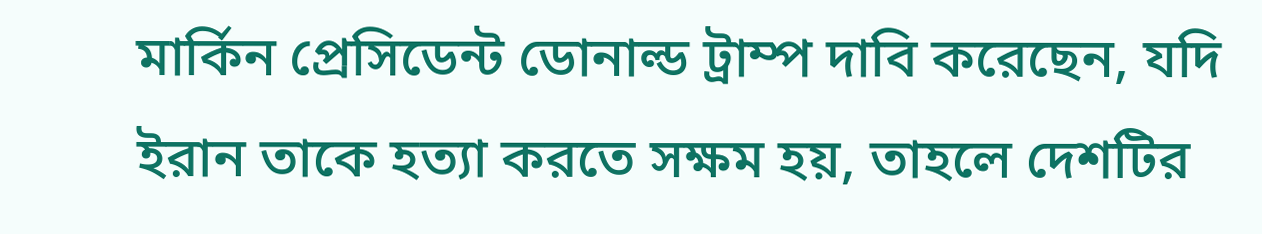মার্কিন প্রেসিডেন্ট ডোনাল্ড ট্রাম্প দাবি করেছেন, যদি ইরান তাকে হত্যা করতে সক্ষম হয়, তাহলে দেশটির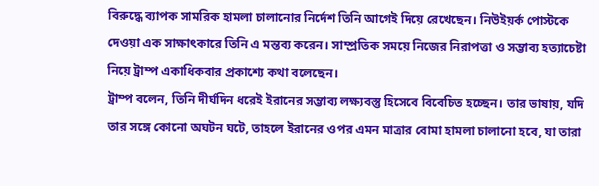বিরুদ্ধে ব্যাপক সামরিক হামলা চালানোর নির্দেশ তিনি আগেই দিয়ে রেখেছেন। নিউইয়র্ক পোস্টকে দেওয়া এক সাক্ষাৎকারে তিনি এ মন্তব্য করেন। সাম্প্রতিক সময়ে নিজের নিরাপত্তা ও সম্ভাব্য হত্যাচেষ্টা নিয়ে ট্রাম্প একাধিকবার প্রকাশ্যে কথা বলেছেন।
ট্রাম্প বলেন, তিনি দীর্ঘদিন ধরেই ইরানের সম্ভাব্য লক্ষ্যবস্তু হিসেবে বিবেচিত হচ্ছেন। তার ভাষায়, যদি তার সঙ্গে কোনো অঘটন ঘটে, তাহলে ইরানের ওপর এমন মাত্রার বোমা হামলা চালানো হবে, যা তারা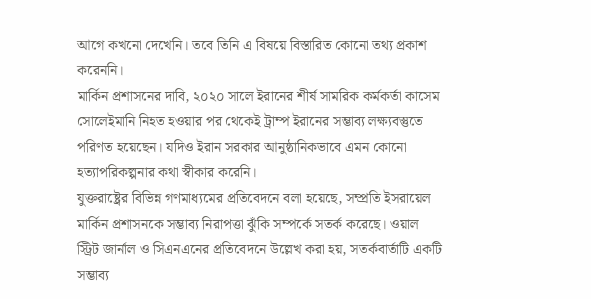আগে কখনো দেখেনি। তবে তিনি এ বিষয়ে বিস্তারিত কোনো তথ্য প্রকাশ করেননি।
মার্কিন প্রশাসনের দাবি, ২০২০ সালে ইরানের শীর্ষ সামরিক কর্মকর্তা কাসেম সোলেইমানি নিহত হওয়ার পর থেকেই ট্রাম্প ইরানের সম্ভাব্য লক্ষ্যবস্তুতে পরিণত হয়েছেন। যদিও ইরান সরকার আনুষ্ঠানিকভাবে এমন কোনো হত্যাপরিকল্পনার কথা স্বীকার করেনি।
যুক্তরাষ্ট্রের বিভিন্ন গণমাধ্যমের প্রতিবেদনে বলা হয়েছে, সম্প্রতি ইসরায়েল মার্কিন প্রশাসনকে সম্ভাব্য নিরাপত্তা ঝুঁকি সম্পর্কে সতর্ক করেছে। ওয়াল স্ট্রিট জার্নাল ও সিএনএনের প্রতিবেদনে উল্লেখ করা হয়, সতর্কবার্তাটি একটি সম্ভাব্য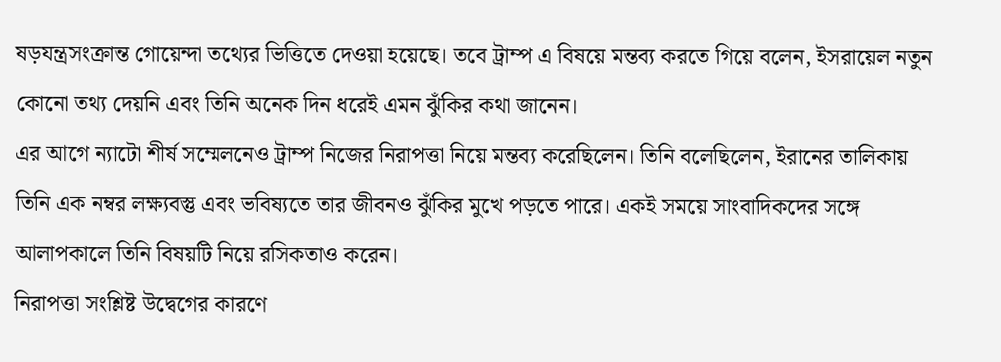ষড়যন্ত্রসংক্রান্ত গোয়েন্দা তথ্যের ভিত্তিতে দেওয়া হয়েছে। তবে ট্রাম্প এ বিষয়ে মন্তব্য করতে গিয়ে বলেন, ইসরায়েল নতুন কোনো তথ্য দেয়নি এবং তিনি অনেক দিন ধরেই এমন ঝুঁকির কথা জানেন।
এর আগে ন্যাটো শীর্ষ সম্মেলনেও ট্রাম্প নিজের নিরাপত্তা নিয়ে মন্তব্য করেছিলেন। তিনি বলেছিলেন, ইরানের তালিকায় তিনি এক নম্বর লক্ষ্যবস্তু এবং ভবিষ্যতে তার জীবনও ঝুঁকির মুখে পড়তে পারে। একই সময়ে সাংবাদিকদের সঙ্গে আলাপকালে তিনি বিষয়টি নিয়ে রসিকতাও করেন।
নিরাপত্তা সংশ্লিষ্ট উদ্বেগের কারণে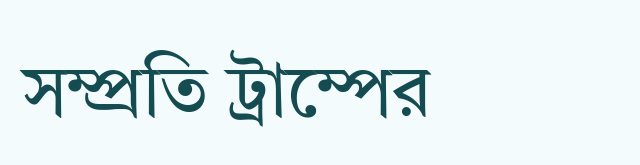সম্প্রতি ট্রাম্পের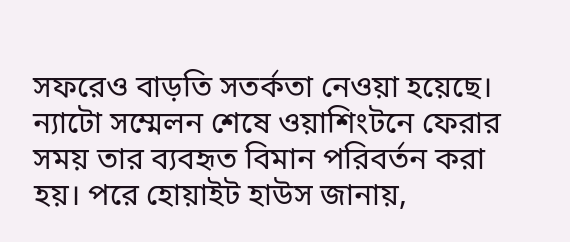সফরেও বাড়তি সতর্কতা নেওয়া হয়েছে। ন্যাটো সম্মেলন শেষে ওয়াশিংটনে ফেরার সময় তার ব্যবহৃত বিমান পরিবর্তন করা হয়। পরে হোয়াইট হাউস জানায়,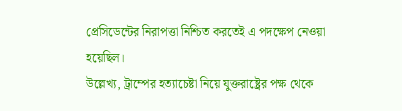প্রেসিডেন্টের নিরাপত্তা নিশ্চিত করতেই এ পদক্ষেপ নেওয়া হয়েছিল।
উল্লেখ্য, ট্রাম্পের হত্যাচেষ্টা নিয়ে যুক্তরাষ্ট্রের পক্ষ থেকে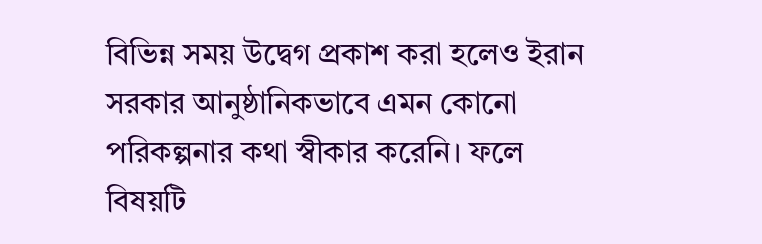বিভিন্ন সময় উদ্বেগ প্রকাশ করা হলেও ইরান সরকার আনুষ্ঠানিকভাবে এমন কোনো পরিকল্পনার কথা স্বীকার করেনি। ফলে বিষয়টি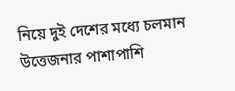নিয়ে দুই দেশের মধ্যে চলমান উত্তেজনার পাশাপাশি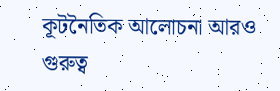কূটনৈতিক আলোচনা আরও গুরুত্ব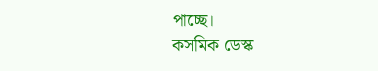পাচ্ছে।
কসমিক ডেস্ক